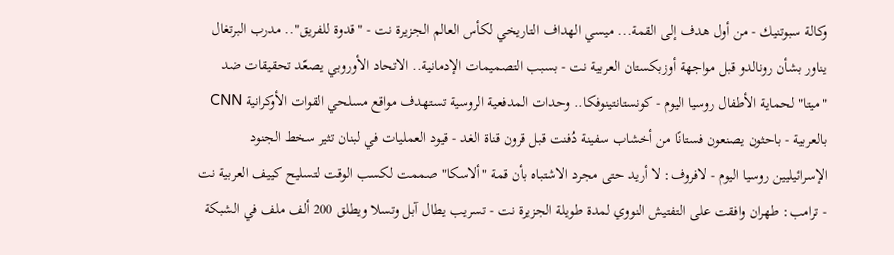وكالة سبوتنيك - من أول هدف إلى القمة... ميسي الهداف التاريخي لكأس العالم الجزيرة نت - "قدوة للفريق".. مدرب البرتغال يناور بشأن رونالدو قبل مواجهة أوزبكستان العربية نت - بسبب التصميمات الإدمانية.. الاتحاد الأوروبي يصعّد تحقيقات ضد "ميتا" لحماية الأطفال روسيا اليوم - كونستانتينوفكا.. وحدات المدفعية الروسية تستهدف مواقع مسلحي القوات الأوكرانية CNN بالعربية - باحثون يصنعون فستانًا من أخشاب سفينة دُفنت قبل قرون قناة الغد - قيود العمليات في لبنان تثير سخط الجنود الإسرائيليين روسيا اليوم - لافروف: لا أريد حتى مجرد الاشتباه بأن قمة "ألاسكا" صممت لكسب الوقت لتسليح كييف العربية نت - ترامب: طهران وافقت على التفتيش النووي لمدة طويلة الجزيرة نت - تسريب يطال آبل وتسلا ويطلق 200 ألف ملف في الشبكة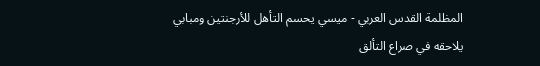المظلمة القدس العربي - ميسي يحسم التأهل للأرجنتين ومبابي يلاحقه في صراع التألق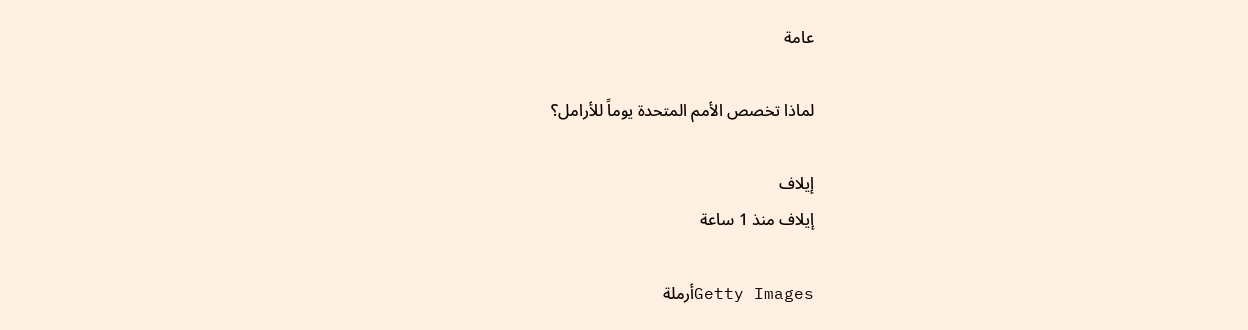عامة

لماذا تخصص الأمم المتحدة يوماً للأرامل؟

إيلاف
إيلاف منذ 1 ساعة

Getty Imagesأرملة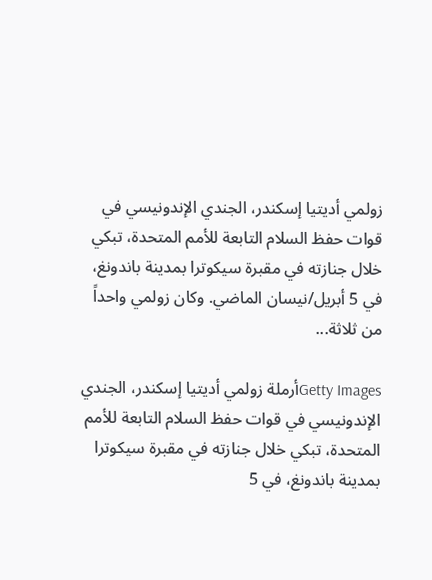زولمي أديتيا إسكندر، الجندي الإندونيسي في قوات حفظ السلام التابعة للأمم المتحدة، تبكي خلال جنازته في مقبرة سيكوترا بمدينة باندونغ، في 5 أبريل/نيسان الماضي. وكان زولمي واحداً من ثلاثة...

Getty Imagesأرملة زولمي أديتيا إسكندر، الجندي الإندونيسي في قوات حفظ السلام التابعة للأمم المتحدة، تبكي خلال جنازته في مقبرة سيكوترا بمدينة باندونغ، في 5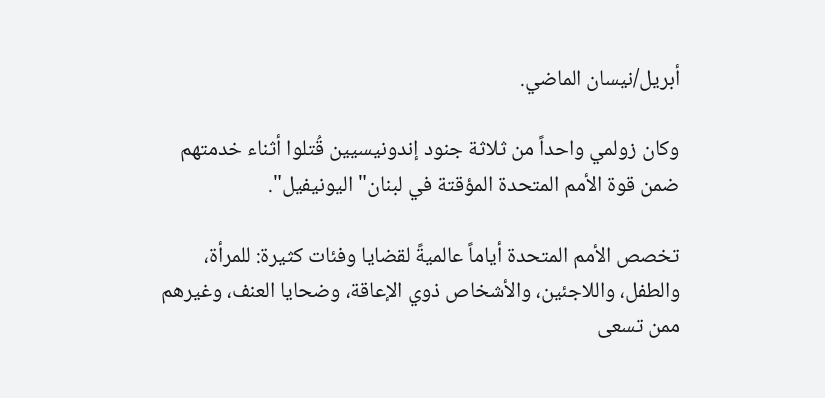أبريل/نيسان الماضي.

وكان زولمي واحداً من ثلاثة جنود إندونيسيين قُتلوا أثناء خدمتهم ضمن قوة الأمم المتحدة المؤقتة في لبنان" اليونيفيل".

تخصص الأمم المتحدة أياماً عالميةً لقضايا وفئات كثيرة: للمرأة، والطفل، واللاجئين، والأشخاص ذوي الإعاقة، وضحايا العنف، وغيرهم ممن تسعى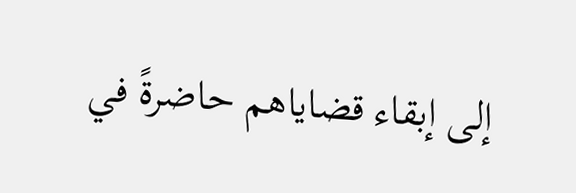إلى إبقاء قضاياهم حاضرةً في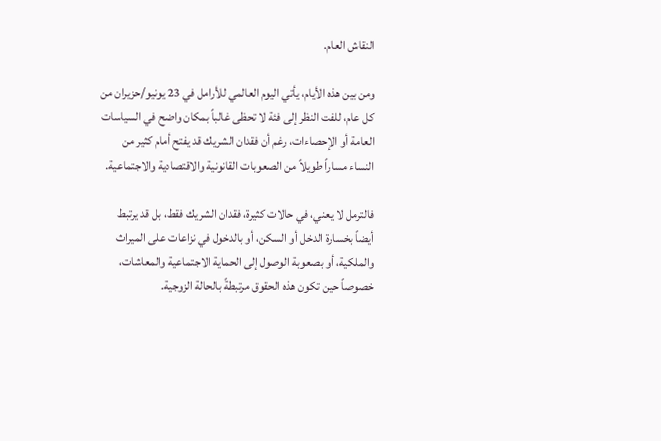النقاش العام.

ومن بين هذه الأيام، يأتي اليوم العالمي للأرامل في 23 يونيو/حزيران من كل عام، للفت النظر إلى فئة لا تحظى غالباً بمكان واضح في السياسات العامة أو الإحصاءات، رغم أن فقدان الشريك قد يفتح أمام كثير من النساء مساراً طويلاً من الصعوبات القانونية والاقتصادية والاجتماعية.

فالترمل لا يعني، في حالات كثيرة، فقدان الشريك فقط، بل قد يرتبط أيضاً بخسارة الدخل أو السكن، أو بالدخول في نزاعات على الميراث والملكية، أو بصعوبة الوصول إلى الحماية الاجتماعية والمعاشات، خصوصاً حين تكون هذه الحقوق مرتبطةً بالحالة الزوجية.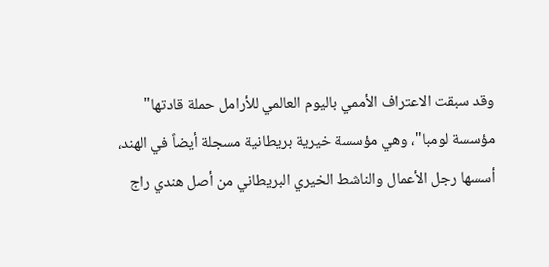وقد سبقت الاعتراف الأممي باليوم العالمي للأرامل حملة قادتها" مؤسسة لومبا"، وهي مؤسسة خيرية بريطانية مسجلة أيضاً في الهند، أسسها رجل الأعمال والناشط الخيري البريطاني من أصل هندي راج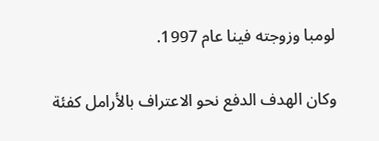لومبا وزوجته فينا عام 1997.

وكان الهدف الدفع نحو الاعتراف بالأرامل كفئة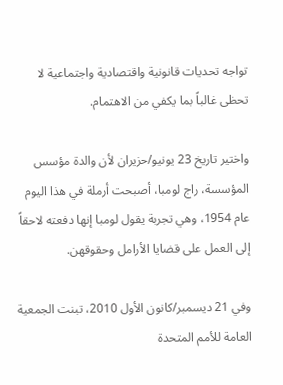تواجه تحديات قانونية واقتصادية واجتماعية لا تحظى غالباً بما يكفي من الاهتمام.

واختير تاريخ 23 يونيو/حزيران لأن والدة مؤسس المؤسسة، راج لومبا، أصبحت أرملة في هذا اليوم عام 1954، وهي تجربة يقول لومبا إنها دفعته لاحقاً إلى العمل على قضايا الأرامل وحقوقهن.

وفي 21 ديسمبر/كانون الأول 2010، تبنت الجمعية العامة للأمم المتحدة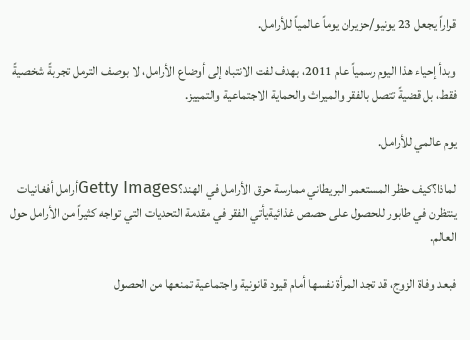قراراً يجعل 23 يونيو/حزيران يوماً عالمياً للأرامل.

وبدأ إحياء هذا اليوم رسمياً عام 2011، بهدف لفت الانتباه إلى أوضاع الأرامل، لا بوصف الترمل تجربةً شخصيةً فقط، بل قضيةً تتصل بالفقر والميراث والحماية الاجتماعية والتمييز.

يوم عالمي للأرامل.

لماذا؟كيف حظر المستعمر البريطاني ممارسة حرق الأرامل في الهند؟Getty Imagesأرامل أفغانيات ينتظرن في طابور للحصول على حصص غذائيةيأتي الفقر في مقدمة التحديات التي تواجه كثيراً من الأرامل حول العالم.

فبعد وفاة الزوج، قد تجد المرأة نفسها أمام قيود قانونية واجتماعية تمنعها من الحصول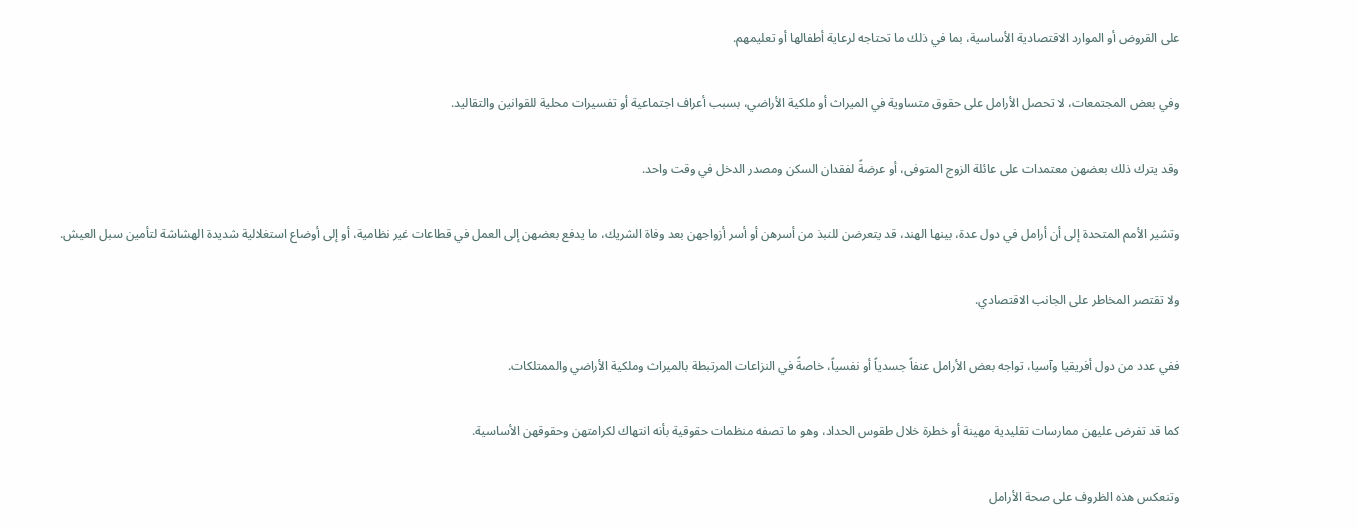على القروض أو الموارد الاقتصادية الأساسية، بما في ذلك ما تحتاجه لرعاية أطفالها أو تعليمهم.

وفي بعض المجتمعات، لا تحصل الأرامل على حقوق متساوية في الميراث أو ملكية الأراضي، بسبب أعراف اجتماعية أو تفسيرات محلية للقوانين والتقاليد.

وقد يترك ذلك بعضهن معتمدات على عائلة الزوج المتوفى، أو عرضةً لفقدان السكن ومصدر الدخل في وقت واحد.

وتشير الأمم المتحدة إلى أن أرامل في دول عدة، بينها الهند، قد يتعرضن للنبذ من أسرهن أو أسر أزواجهن بعد وفاة الشريك، ما يدفع بعضهن إلى العمل في قطاعات غير نظامية، أو إلى أوضاع استغلالية شديدة الهشاشة لتأمين سبل العيش.

ولا تقتصر المخاطر على الجانب الاقتصادي.

ففي عدد من دول أفريقيا وآسيا، تواجه بعض الأرامل عنفاً جسدياً أو نفسياً، خاصةً في النزاعات المرتبطة بالميراث وملكية الأراضي والممتلكات.

كما قد تفرض عليهن ممارسات تقليدية مهينة أو خطرة خلال طقوس الحداد، وهو ما تصفه منظمات حقوقية بأنه انتهاك لكرامتهن وحقوقهن الأساسية.

وتنعكس هذه الظروف على صحة الأرامل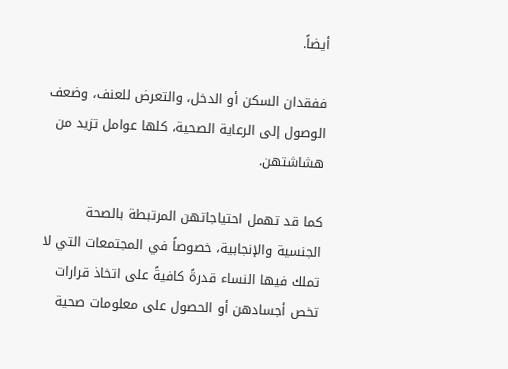أيضاً.

ففقدان السكن أو الدخل، والتعرض للعنف، وضعف الوصول إلى الرعاية الصحية، كلها عوامل تزيد من هشاشتهن.

كما قد تهمل احتياجاتهن المرتبطة بالصحة الجنسية والإنجابية، خصوصاً في المجتمعات التي لا تملك فيها النساء قدرةً كافيةً على اتخاذ قرارات تخص أجسادهن أو الحصول على معلومات صحية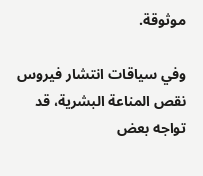موثوقة.

وفي سياقات انتشار فيروس نقص المناعة البشرية، قد تواجه بعض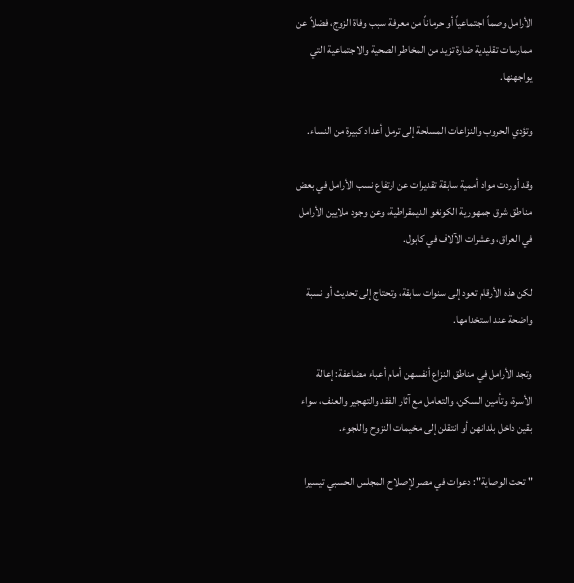الأرامل وصماً اجتماعياً أو حرماناً من معرفة سبب وفاة الزوج، فضلاً عن ممارسات تقليدية ضارة تزيد من المخاطر الصحية والاجتماعية التي يواجهنها.

وتؤدي الحروب والنزاعات المسلحة إلى ترمل أعداد كبيرة من النساء.

وقد أوردت مواد أممية سابقة تقديرات عن ارتفاع نسب الأرامل في بعض مناطق شرق جمهورية الكونغو الديمقراطية، وعن وجود ملايين الأرامل في العراق، وعشرات الآلاف في كابول.

لكن هذه الأرقام تعود إلى سنوات سابقة، وتحتاج إلى تحديث أو نسبة واضحة عند استخدامها.

وتجد الأرامل في مناطق النزاع أنفسهن أمام أعباء مضاعفة: إعالة الأسرة، وتأمين السكن، والتعامل مع آثار الفقد والتهجير والعنف، سواء بقين داخل بلدانهن أو انتقلن إلى مخيمات النزوح واللجوء.

" تحت الوصاية": دعوات في مصر لإصلاح المجلس الحسبي تيسيرا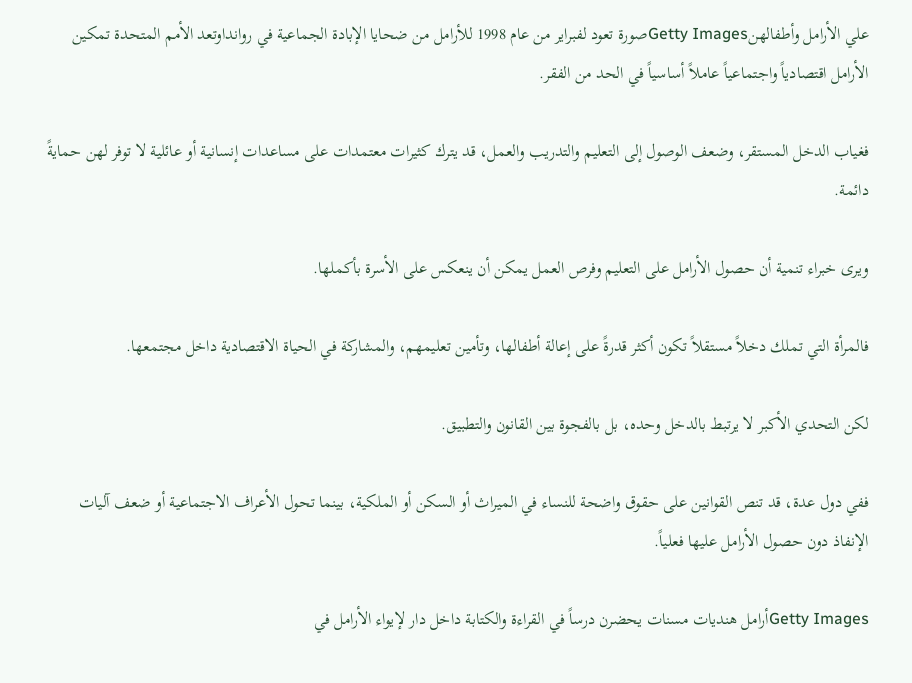علي الأرامل وأطفالهنGetty Imagesصورة تعود لفبراير من عام 1998 للأرامل من ضحايا الإبادة الجماعية في روانداوتعد الأمم المتحدة تمكين الأرامل اقتصادياً واجتماعياً عاملاً أساسياً في الحد من الفقر.

فغياب الدخل المستقر، وضعف الوصول إلى التعليم والتدريب والعمل، قد يترك كثيرات معتمدات على مساعدات إنسانية أو عائلية لا توفر لهن حمايةً دائمة.

ويرى خبراء تنمية أن حصول الأرامل على التعليم وفرص العمل يمكن أن ينعكس على الأسرة بأكملها.

فالمرأة التي تملك دخلاً مستقلاً تكون أكثر قدرةً على إعالة أطفالها، وتأمين تعليمهم، والمشاركة في الحياة الاقتصادية داخل مجتمعها.

لكن التحدي الأكبر لا يرتبط بالدخل وحده، بل بالفجوة بين القانون والتطبيق.

ففي دول عدة، قد تنص القوانين على حقوق واضحة للنساء في الميراث أو السكن أو الملكية، بينما تحول الأعراف الاجتماعية أو ضعف آليات الإنفاذ دون حصول الأرامل عليها فعلياً.

Getty Imagesأرامل هنديات مسنات يحضرن درساً في القراءة والكتابة داخل دار لإيواء الأرامل في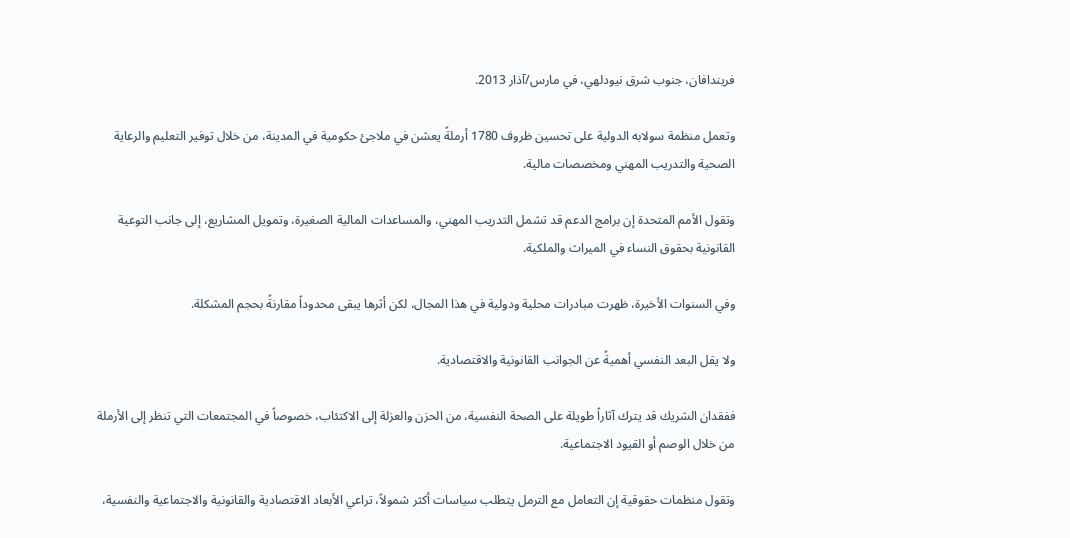فريندافان، جنوب شرق نيودلهي، في مارس/آذار 2013.

وتعمل منظمة سولابه الدولية على تحسين ظروف 1780 أرملةً يعشن في ملاجئ حكومية في المدينة، من خلال توفير التعليم والرعاية الصحية والتدريب المهني ومخصصات مالية.

وتقول الأمم المتحدة إن برامج الدعم قد تشمل التدريب المهني، والمساعدات المالية الصغيرة، وتمويل المشاريع، إلى جانب التوعية القانونية بحقوق النساء في الميراث والملكية.

وفي السنوات الأخيرة، ظهرت مبادرات محلية ودولية في هذا المجال، لكن أثرها يبقى محدوداً مقارنةً بحجم المشكلة.

ولا يقل البعد النفسي أهميةً عن الجوانب القانونية والاقتصادية.

ففقدان الشريك قد يترك آثاراً طويلة على الصحة النفسية، من الحزن والعزلة إلى الاكتئاب، خصوصاً في المجتمعات التي تنظر إلى الأرملة من خلال الوصم أو القيود الاجتماعية.

وتقول منظمات حقوقية إن التعامل مع الترمل يتطلب سياسات أكثر شمولاً، تراعي الأبعاد الاقتصادية والقانونية والاجتماعية والنفسية،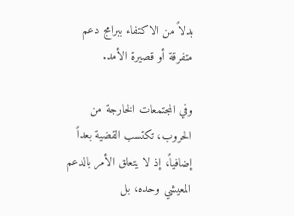بدلاً من الاكتفاء ببرامج دعم متفرقة أو قصيرة الأمد.

وفي المجتمعات الخارجة من الحروب، تكتسب القضية بعداً إضافياً، إذ لا يتعلق الأمر بالدعم المعيشي وحده، بل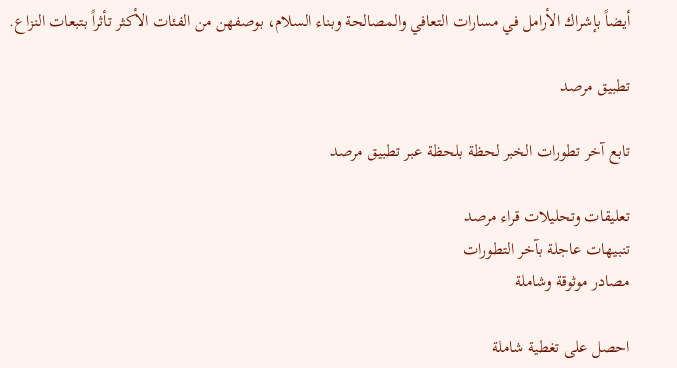أيضاً بإشراك الأرامل في مسارات التعافي والمصالحة وبناء السلام، بوصفهن من الفئات الأكثر تأثراً بتبعات النزاع.

تطبيق مرصد

تابع آخر تطورات الخبر لحظة بلحظة عبر تطبيق مرصد

تعليقات وتحليلات قراء مرصد
تنبيهات عاجلة بآخر التطورات
مصادر موثوقة وشاملة

احصل على تغطية شاملة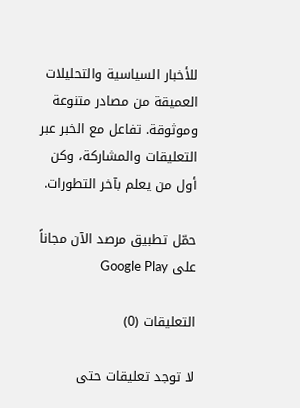للأخبار السياسية والتحليلات العميقة من مصادر متنوعة وموثوقة. تفاعل مع الخبر عبر التعليقات والمشاركة، وكن أول من يعلم بآخر التطورات.

حمّل تطبيق مرصد الآن مجاناً على Google Play

التعليقات (0)

لا توجد تعليقات حتى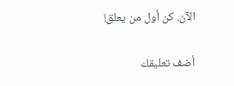الآن. كن أول من يعلق!

أضف تعليقك